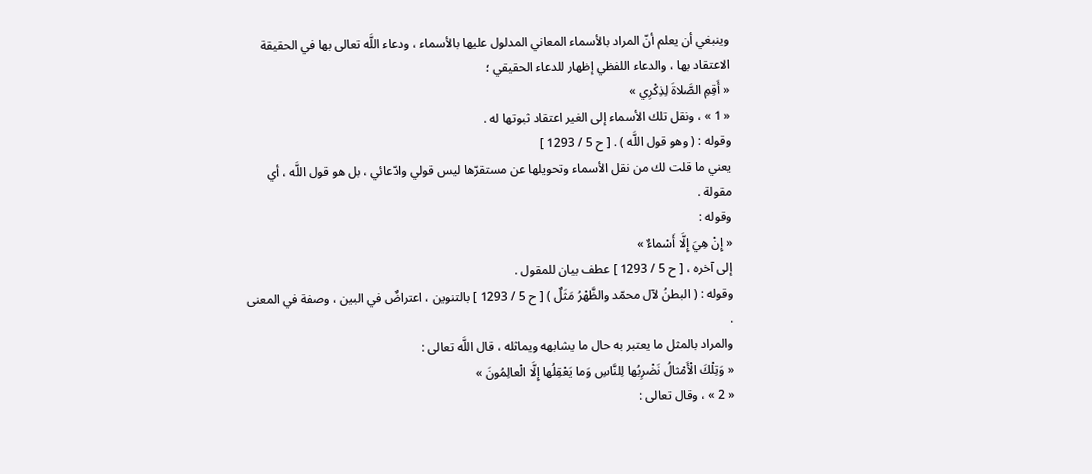وينبغي أن يعلم أنّ المراد بالأسماء المعاني المدلول عليها بالأسماء ، ودعاء اللَّه تعالى بها في الحقيقة الاعتقاد بها ، والدعاء اللفظي إظهار للدعاء الحقيقي ؛
« أَقِمِ الصَّلاةَ لِذِكْرِي »
« 1 » ، ونقل تلك الأسماء إلى الغير اعتقاد ثبوتها له .
وقوله : ( وهو قول اللَّه ) . [ ح 5 / 1293 ]
يعني ما قلت لك من نقل الأسماء وتحويلها عن مستقرّها ليس قولي وادّعائي ، بل هو قول اللَّه ، أي مقولة .
وقوله :
« إِنْ هِيَ إِلَّا أَسْماءٌ »
إلى آخره ، [ ح 5 / 1293 ] عطف بيان للمقول .
وقوله : ( البطنُ لآل محمّد والظَّهْرُ مَثَلٌ ) [ ح 5 / 1293 ] بالتنوين ، اعتراضٌ في البين ، وصفة في المعنى .
والمراد بالمثل ما يعتبر به حال ما يشابهه ويماثله ، قال اللَّه تعالى :
« وَتِلْكَ الْأَمْثالُ نَضْرِبُها لِلنَّاسِ وَما يَعْقِلُها إِلَّا الْعالِمُونَ »
« 2 » ، وقال تعالى :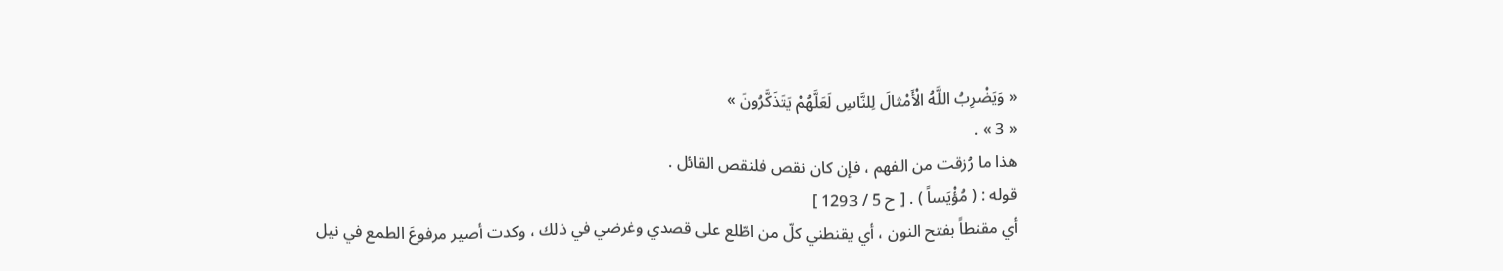« وَيَضْرِبُ اللَّهُ الْأَمْثالَ لِلنَّاسِ لَعَلَّهُمْ يَتَذَكَّرُونَ »
« 3 » .
هذا ما رُزقت من الفهم ، فإن كان نقص فلنقص القائل .
قوله : ( مُؤْيَساً ) . [ ح 5 / 1293 ]
أي مقنطاً بفتح النون ، أي يقنطني كلّ من اطّلع على قصدي وغرضي في ذلك ، وكدت أصير مرفوعَ الطمع في نيل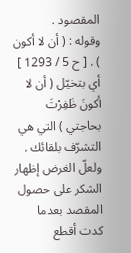المقصود .
وقوله : ( أن لا أكون ) . [ ح 5 / 1293 ]
أي بتخيّل ( أن لا أكونَ ظَفِرْتَ بحاجتي ) التي هي التشرّف بلقائك . ولعلّ الغرض إظهار الشكر على حصول المقصد بعدما كدت أقطع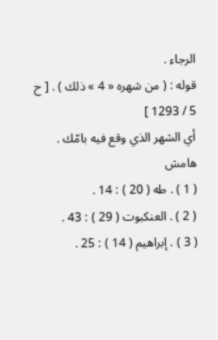الرجاء .
قوله : ( من شهره « 4 » ذلك ) . [ ح 5 / 1293 ]
أي الشهر الذي وقع فيه بامّك .
هامش
( 1 ) . طه ( 20 ) : 14 .
( 2 ) . العنكبوت ( 29 ) : 43 .
( 3 ) . إبراهيم ( 14 ) : 25 .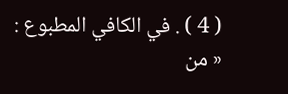( 4 ) . في الكافي المطبوع : « من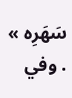سَهَرِه » . وفي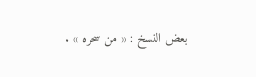بعض النسخ : « من سحره » .